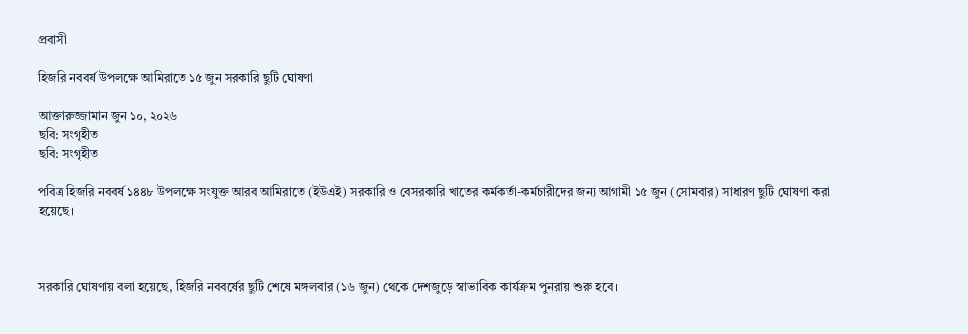প্রবাসী

হিজরি নববর্ষ উপলক্ষে আমিরাতে ১৫ জুন সরকারি ছুটি ঘোষণা

আক্তারুজ্জামান জুন ১০, ২০২৬
ছবি: সংগৃহীত
ছবি: সংগৃহীত

পবিত্র হিজরি নববর্ষ ১৪৪৮ উপলক্ষে সংযুক্ত আরব আমিরাতে (ইউএই) সরকারি ও বেসরকারি খাতের কর্মকর্তা-কর্মচারীদের জন্য আগামী ১৫ জুন (সোমবার) সাধারণ ছুটি ঘোষণা করা হয়েছে।



সরকারি ঘোষণায় বলা হয়েছে, হিজরি নববর্ষের ছুটি শেষে মঙ্গলবার (১৬ জুন) থেকে দেশজুড়ে স্বাভাবিক কার্যক্রম পুনরায় শুরু হবে।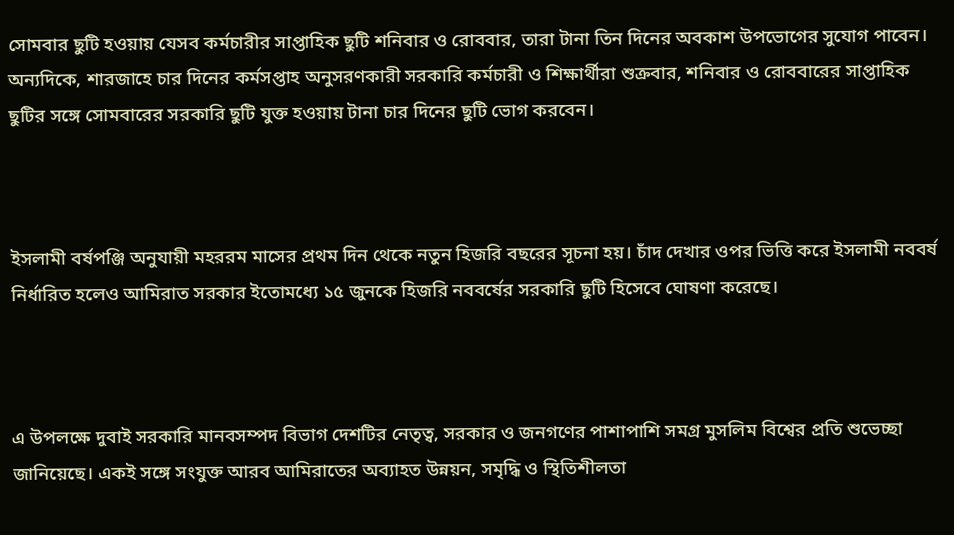সোমবার ছুটি হওয়ায় যেসব কর্মচারীর সাপ্তাহিক ছুটি শনিবার ও রোববার, তারা টানা তিন দিনের অবকাশ উপভোগের সুযোগ পাবেন। অন্যদিকে, শারজাহে চার দিনের কর্মসপ্তাহ অনুসরণকারী সরকারি কর্মচারী ও শিক্ষার্থীরা শুক্রবার, শনিবার ও রোববারের সাপ্তাহিক ছুটির সঙ্গে সোমবারের সরকারি ছুটি যুক্ত হওয়ায় টানা চার দিনের ছুটি ভোগ করবেন।



ইসলামী বর্ষপঞ্জি অনুযায়ী মহররম মাসের প্রথম দিন থেকে নতুন হিজরি বছরের সূচনা হয়। চাঁদ দেখার ওপর ভিত্তি করে ইসলামী নববর্ষ নির্ধারিত হলেও আমিরাত সরকার ইতোমধ্যে ১৫ জুনকে হিজরি নববর্ষের সরকারি ছুটি হিসেবে ঘোষণা করেছে।



এ উপলক্ষে দুবাই সরকারি মানবসম্পদ বিভাগ দেশটির নেতৃত্ব, সরকার ও জনগণের পাশাপাশি সমগ্র মুসলিম বিশ্বের প্রতি শুভেচ্ছা জানিয়েছে। একই সঙ্গে সংযুক্ত আরব আমিরাতের অব্যাহত উন্নয়ন, সমৃদ্ধি ও স্থিতিশীলতা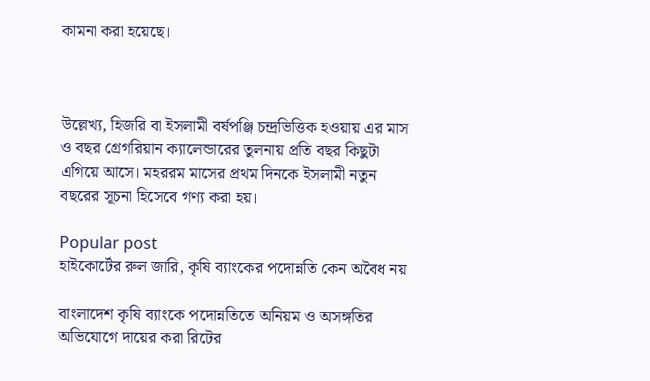কামনা করা হয়েছে।



উল্লেখ্য, হিজরি বা ইসলামী বর্ষপঞ্জি চন্দ্রভিত্তিক হওয়ায় এর মাস ও বছর গ্রেগরিয়ান ক্যালেন্ডারের তুলনায় প্রতি বছর কিছুটা এগিয়ে আসে। মহররম মাসের প্রথম দিনকে ইসলামী নতুন বছরের সূচনা হিসেবে গণ্য করা হয়।

Popular post
হাইকোর্টের রুল জারি, কৃষি ব্যাংকের পদোন্নতি কেন অবৈধ নয়

বাংলাদেশ কৃষি ব্যাংকে পদোন্নতিতে অনিয়ম ও অসঙ্গতির অভিযোগে দায়ের করা রিটের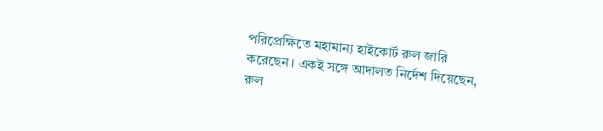পরিপ্রেক্ষিতে মহামান্য হাইকোর্ট রুল জারি করেছেন। একই সঙ্গে আদালত নির্দেশ দিয়েছেন, রুল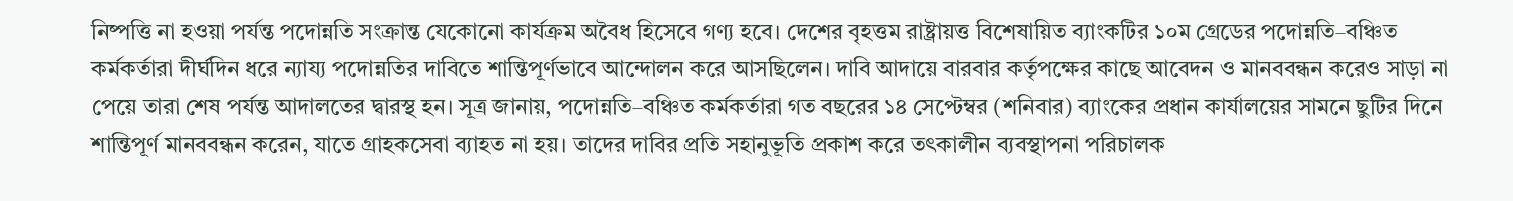নিষ্পত্তি না হওয়া পর্যন্ত পদোন্নতি সংক্রান্ত যেকোনো কার্যক্রম অবৈধ হিসেবে গণ্য হবে। দেশের বৃহত্তম রাষ্ট্রায়ত্ত বিশেষায়িত ব্যাংকটির ১০ম গ্রেডের পদোন্নতি–বঞ্চিত কর্মকর্তারা দীর্ঘদিন ধরে ন্যায্য পদোন্নতির দাবিতে শান্তিপূর্ণভাবে আন্দোলন করে আসছিলেন। দাবি আদায়ে বারবার কর্তৃপক্ষের কাছে আবেদন ও মানববন্ধন করেও সাড়া না পেয়ে তারা শেষ পর্যন্ত আদালতের দ্বারস্থ হন। সূত্র জানায়, পদোন্নতি–বঞ্চিত কর্মকর্তারা গত বছরের ১৪ সেপ্টেম্বর (শনিবার) ব্যাংকের প্রধান কার্যালয়ের সামনে ছুটির দিনে শান্তিপূর্ণ মানববন্ধন করেন, যাতে গ্রাহকসেবা ব্যাহত না হয়। তাদের দাবির প্রতি সহানুভূতি প্রকাশ করে তৎকালীন ব্যবস্থাপনা পরিচালক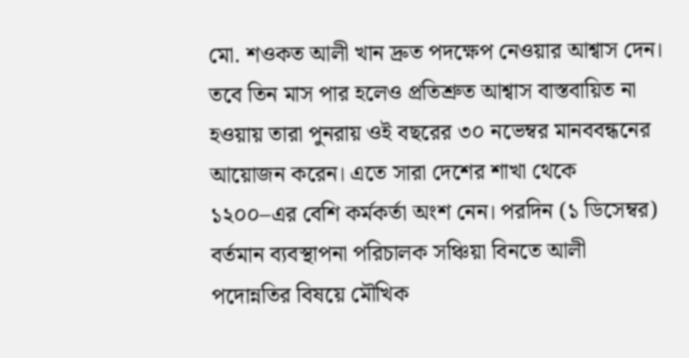মো. শওকত আলী খান দ্রুত পদক্ষেপ নেওয়ার আশ্বাস দেন। তবে তিন মাস পার হলেও প্রতিশ্রুত আশ্বাস বাস্তবায়িত না হওয়ায় তারা পুনরায় ওই বছরের ৩০ নভেম্বর মানববন্ধনের আয়োজন করেন। এতে সারা দেশের শাখা থেকে ১২০০–এর বেশি কর্মকর্তা অংশ নেন। পরদিন (১ ডিসেম্বর) বর্তমান ব্যবস্থাপনা পরিচালক সঞ্চিয়া বিনতে আলী পদোন্নতির বিষয়ে মৌখিক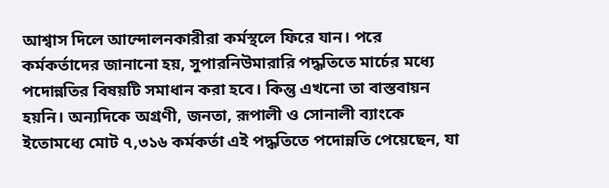আশ্বাস দিলে আন্দোলনকারীরা কর্মস্থলে ফিরে যান। পরে কর্মকর্তাদের জানানো হয়, সুপারনিউমারারি পদ্ধতিতে মার্চের মধ্যে পদোন্নতির বিষয়টি সমাধান করা হবে। কিন্তু এখনো তা বাস্তবায়ন হয়নি। অন্যদিকে অগ্রণী, জনতা, রূপালী ও সোনালী ব্যাংকে ইতোমধ্যে মোট ৭,৩১৬ কর্মকর্তা এই পদ্ধতিতে পদোন্নতি পেয়েছেন, যা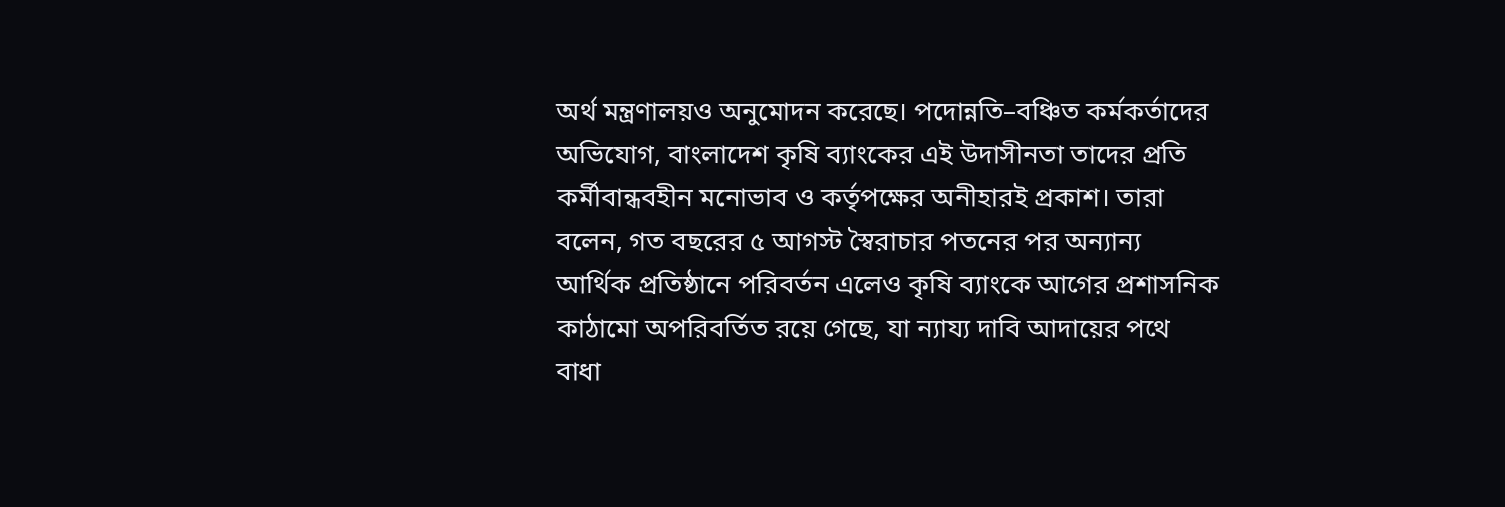অর্থ মন্ত্রণালয়ও অনুমোদন করেছে। পদোন্নতি–বঞ্চিত কর্মকর্তাদের অভিযোগ, বাংলাদেশ কৃষি ব্যাংকের এই উদাসীনতা তাদের প্রতি কর্মীবান্ধবহীন মনোভাব ও কর্তৃপক্ষের অনীহারই প্রকাশ। তারা বলেন, গত বছরের ৫ আগস্ট স্বৈরাচার পতনের পর অন্যান্য আর্থিক প্রতিষ্ঠানে পরিবর্তন এলেও কৃষি ব্যাংকে আগের প্রশাসনিক কাঠামো অপরিবর্তিত রয়ে গেছে, যা ন্যায্য দাবি আদায়ের পথে বাধা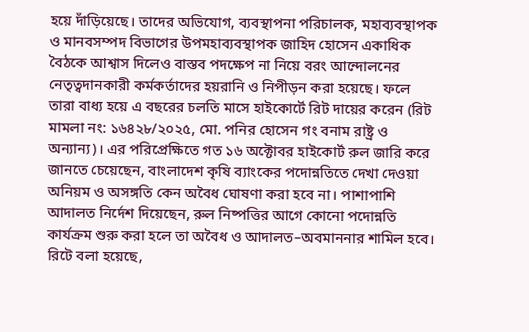হয়ে দাঁড়িয়েছে। তাদের অভিযোগ, ব্যবস্থাপনা পরিচালক, মহাব্যবস্থাপক ও মানবসম্পদ বিভাগের উপমহাব্যবস্থাপক জাহিদ হোসেন একাধিক বৈঠকে আশ্বাস দিলেও বাস্তব পদক্ষেপ না নিয়ে বরং আন্দোলনের নেতৃত্বদানকারী কর্মকর্তাদের হয়রানি ও নিপীড়ন করা হয়েছে। ফলে তারা বাধ্য হয়ে এ বছরের চলতি মাসে হাইকোর্টে রিট দায়ের করেন (রিট মামলা নং: ১৬৪২৮/২০২৫, মো. পনির হোসেন গং বনাম রাষ্ট্র ও অন্যান্য)। এর পরিপ্রেক্ষিতে গত ১৬ অক্টোবর হাইকোর্ট রুল জারি করে জানতে চেয়েছেন, বাংলাদেশ কৃষি ব্যাংকের পদোন্নতিতে দেখা দেওয়া অনিয়ম ও অসঙ্গতি কেন অবৈধ ঘোষণা করা হবে না। পাশাপাশি আদালত নির্দেশ দিয়েছেন, রুল নিষ্পত্তির আগে কোনো পদোন্নতি কার্যক্রম শুরু করা হলে তা অবৈধ ও আদালত–অবমাননার শামিল হবে। রিটে বলা হয়েছে,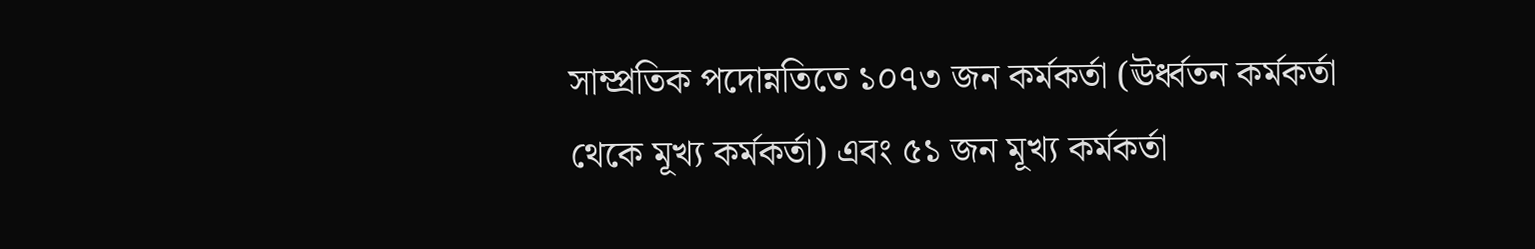সাম্প্রতিক পদোন্নতিতে ১০৭৩ জন কর্মকর্তা (ঊর্ধ্বতন কর্মকর্তা থেকে মূখ্য কর্মকর্তা) এবং ৫১ জন মূখ্য কর্মকর্তা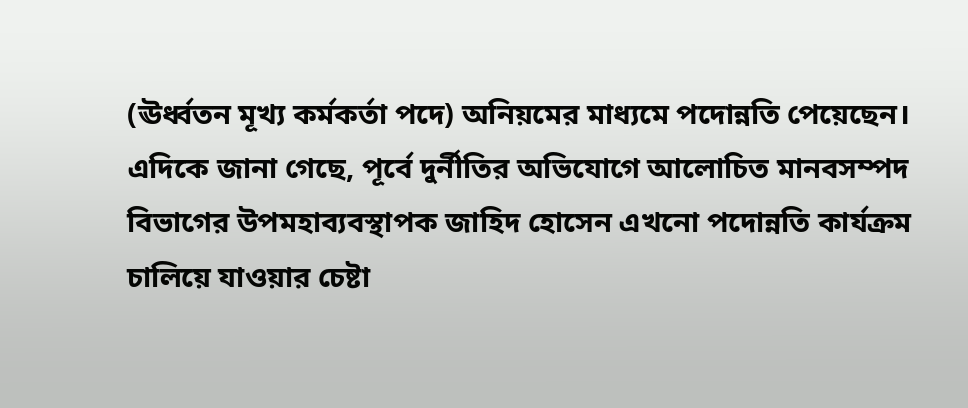(ঊর্ধ্বতন মূখ্য কর্মকর্তা পদে) অনিয়মের মাধ্যমে পদোন্নতি পেয়েছেন। এদিকে জানা গেছে, পূর্বে দুর্নীতির অভিযোগে আলোচিত মানবসম্পদ বিভাগের উপমহাব্যবস্থাপক জাহিদ হোসেন এখনো পদোন্নতি কার্যক্রম চালিয়ে যাওয়ার চেষ্টা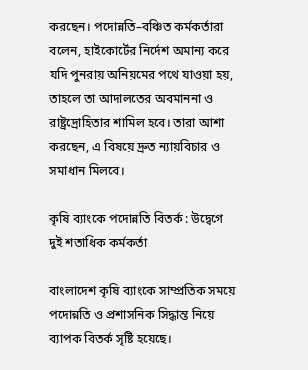করছেন। পদোন্নতি–বঞ্চিত কর্মকর্তারা বলেন, হাইকোর্টের নির্দেশ অমান্য করে যদি পুনরায় অনিয়মের পথে যাওয়া হয়, তাহলে তা আদালতের অবমাননা ও রাষ্ট্রদ্রোহিতার শামিল হবে। তারা আশা করছেন, এ বিষয়ে দ্রুত ন্যায়বিচার ও সমাধান মিলবে।

কৃষি ব্যাংকে পদোন্নতি বিতর্ক : উদ্বেগে দুই শতাধিক কর্মকর্তা

বাংলাদেশ কৃষি ব্যাংকে সাম্প্রতিক সময়ে পদোন্নতি ও প্রশাসনিক সিদ্ধান্ত নিয়ে ব্যাপক বিতর্ক সৃষ্টি হয়েছে।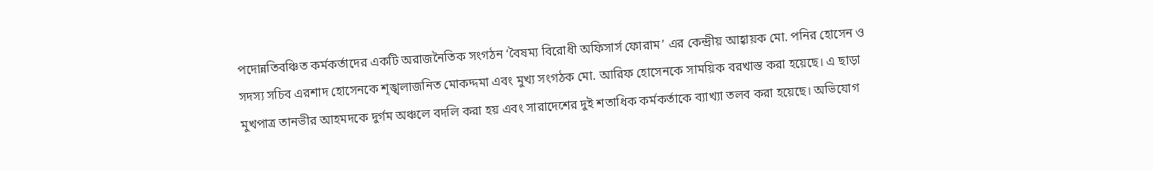পদোন্নতিবঞ্চিত কর্মকর্তাদের একটি অরাজনৈতিক সংগঠন ‘বৈষম্য বিরোধী অফিসার্স ফোরাম’ এর কেন্দ্রীয় আহ্বায়ক মো. পনির হোসেন ও সদস্য সচিব এরশাদ হোসেনকে শৃঙ্খলাজনিত মোকদ্দমা এবং মুখ্য সংগঠক মো. আরিফ হোসেনকে সাময়িক বরখাস্ত করা হয়েছে। এ ছাড়া মুখপাত্র তানভীর আহমদকে দুর্গম অঞ্চলে বদলি করা হয় এবং সারাদেশের দুই শতাধিক কর্মকর্তাকে ব্যাখ্যা তলব করা হয়েছে। অভিযোগ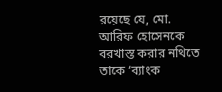রয়েছে যে, মো. আরিফ হোসেনকে বরখাস্ত করার নথিতে তাকে ‘ব্যাংক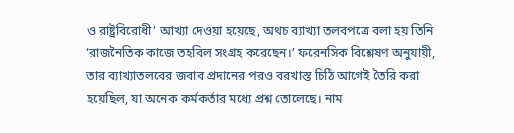ও রাষ্ট্রবিরোধী’ আখ্যা দেওয়া হয়েছে, অথচ ব্যাখ্যা তলবপত্রে বলা হয় তিনি ‘রাজনৈতিক কাজে তহবিল সংগ্রহ করেছেন।’ ফরেনসিক বিশ্লেষণ অনুযায়ী, তার ব্যাখ্যাতলবের জবাব প্রদানের পরও বরখাস্ত চিঠি আগেই তৈরি করা হয়েছিল, যা অনেক কর্মকর্তার মধ্যে প্রশ্ন তোলেছে। নাম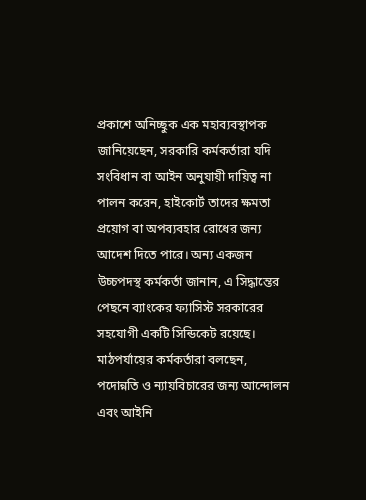প্রকাশে অনিচ্ছুক এক মহাব্যবস্থাপক জানিয়েছেন, সরকারি কর্মকর্তারা যদি সংবিধান বা আইন অনুযায়ী দায়িত্ব না পালন করেন, হাইকোর্ট তাদের ক্ষমতা প্রয়োগ বা অপব্যবহার রোধের জন্য আদেশ দিতে পারে। অন্য একজন উচ্চপদস্থ কর্মকর্তা জানান, এ সিদ্ধান্তের পেছনে ব্যাংকের ফ্যাসিস্ট সরকারের সহযোগী একটি সিন্ডিকেট রয়েছে। মাঠপর্যায়ের কর্মকর্তারা বলছেন, পদোন্নতি ও ন্যায়বিচারের জন্য আন্দোলন এবং আইনি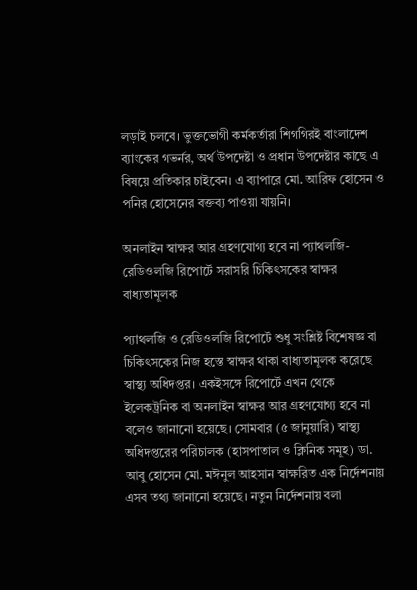লড়াই চলবে। ভুক্তভোগী কর্মকর্তারা শিগগিরই বাংলাদেশ ব্যাংকের গভর্নর, অর্থ উপদেষ্টা ও প্রধান উপদেষ্টার কাছে এ বিষয়ে প্রতিকার চাইবেন। এ ব্যাপারে মো. আরিফ হোসেন ও পনির হোসেনের বক্তব্য পাওয়া যায়নি।

অনলাইন স্বাক্ষর আর গ্রহণযোগ্য হবে না প্যাথলজি-রেডিওলজি রিপোর্টে সরাসরি চিকিৎসকের স্বাক্ষর বাধ্যতামূলক

প্যাথলজি ও রেডিওলজি রিপোর্টে শুধু সংশ্লিষ্ট বিশেষজ্ঞ বা চিকিৎসকের নিজ হস্তে স্বাক্ষর থাকা বাধ্যতামূলক করেছে স্বাস্থ্য অধিদপ্তর। একইসঙ্গে রিপোর্টে এখন থেকে ইলেকট্রনিক বা অনলাইন স্বাক্ষর আর গ্রহণযোগ্য হবে না বলেও জানানো হয়েছে। সোমবার (৫ জানুয়ারি) স্বাস্থ্য অধিদপ্তরের পরিচালক (হাসপাতাল ও ক্লিনিক সমূহ) ডা. আবু হোসেন মো. মঈনুল আহসান স্বাক্ষরিত এক নির্দেশনায় এসব তথ্য জানানো হয়েছে। নতুন নির্দেশনায় বলা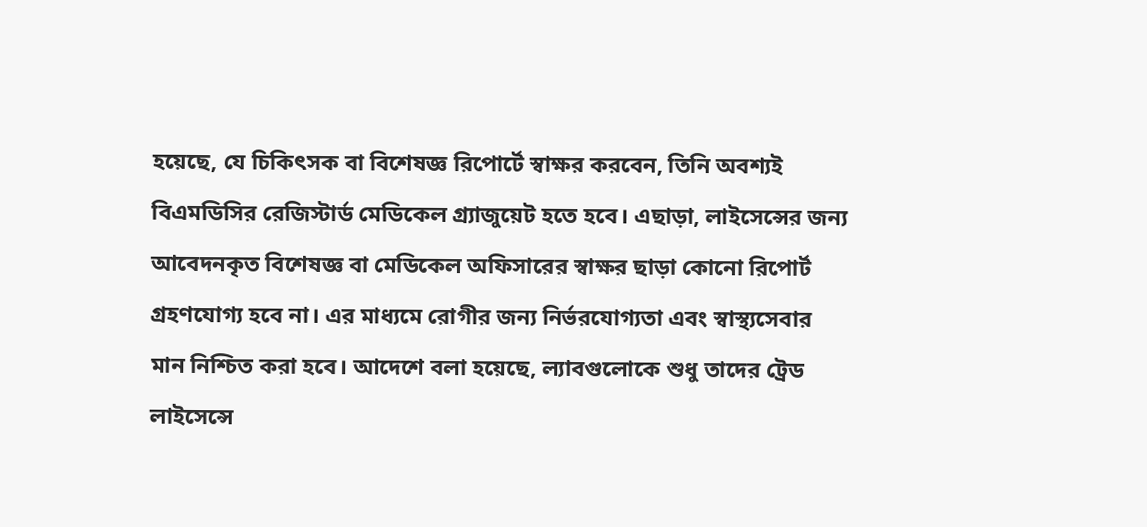হয়েছে, যে চিকিৎসক বা বিশেষজ্ঞ রিপোর্টে স্বাক্ষর করবেন, তিনি অবশ্যই বিএমডিসির রেজিস্টার্ড মেডিকেল গ্র্যাজুয়েট হতে হবে। এছাড়া, লাইসেন্সের জন্য আবেদনকৃত বিশেষজ্ঞ বা মেডিকেল অফিসারের স্বাক্ষর ছাড়া কোনো রিপোর্ট গ্রহণযোগ্য হবে না। এর মাধ্যমে রোগীর জন্য নির্ভরযোগ্যতা এবং স্বাস্থ্যসেবার মান নিশ্চিত করা হবে। আদেশে বলা হয়েছে, ল্যাবগুলোকে শুধু তাদের ট্রেড লাইসেন্সে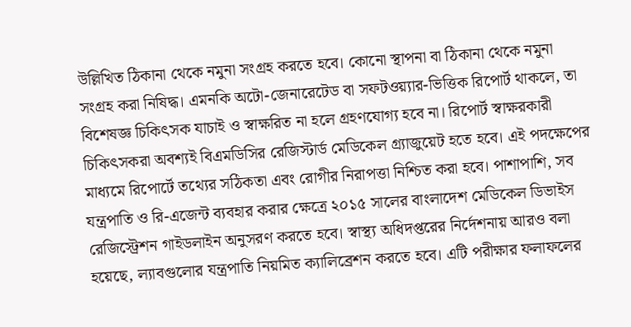উল্লিখিত ঠিকানা থেকে নমুনা সংগ্রহ করতে হবে। কোনো স্থাপনা বা ঠিকানা থেকে নমুনা সংগ্রহ করা নিষিদ্ধ। এমনকি অটো-জেনারেটেড বা সফটওয়্যার-ভিত্তিক রিপোর্ট থাকলে, তা বিশেষজ্ঞ চিকিৎসক যাচাই ও স্বাক্ষরিত না হলে গ্রহণযোগ্য হবে না। রিপোর্ট স্বাক্ষরকারী চিকিৎসকরা অবশ্যই বিএমডিসির রেজিস্টার্ড মেডিকেল গ্র্যাজুয়েট হতে হবে। এই পদক্ষেপের মাধ্যমে রিপোর্টে তথ্যের সঠিকতা এবং রোগীর নিরাপত্তা নিশ্চিত করা হবে। পাশাপাশি, সব যন্ত্রপাতি ও রি-এজেন্ট ব্যবহার করার ক্ষেত্রে ২০১৫ সালের বাংলাদেশ মেডিকেল ডিভাইস রেজিস্ট্রেশন গাইডলাইন অনুসরণ করতে হবে। স্বাস্থ্য অধিদপ্তরের নির্দেশনায় আরও বলা হয়েছে, ল্যাবগুলোর যন্ত্রপাতি নিয়মিত ক্যালিব্রেশন করতে হবে। এটি পরীক্ষার ফলাফলের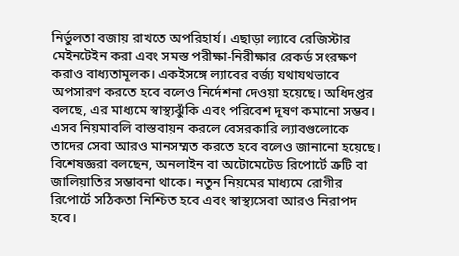নির্ভুলতা বজায় রাখতে অপরিহার্য। এছাড়া ল্যাবে রেজিস্টার মেইনটেইন করা এবং সমস্ত পরীক্ষা-নিরীক্ষার রেকর্ড সংরক্ষণ করাও বাধ্যতামূলক। একইসঙ্গে ল্যাবের বর্জ্য যথাযথভাবে অপসারণ করতে হবে বলেও নির্দেশনা দেওয়া হয়েছে। অধিদপ্তর বলছে, এর মাধ্যমে স্বাস্থ্যঝুঁকি এবং পরিবেশ দূষণ কমানো সম্ভব। এসব নিয়মাবলি বাস্তবায়ন করলে বেসরকারি ল্যাবগুলোকে তাদের সেবা আরও মানসম্মত করতে হবে বলেও জানানো হয়েছে। বিশেষজ্ঞরা বলছেন, অনলাইন বা অটোমেটেড রিপোর্টে ত্রুটি বা জালিয়াতির সম্ভাবনা থাকে। নতুন নিয়মের মাধ্যমে রোগীর রিপোর্টে সঠিকতা নিশ্চিত হবে এবং স্বাস্থ্যসেবা আরও নিরাপদ হবে।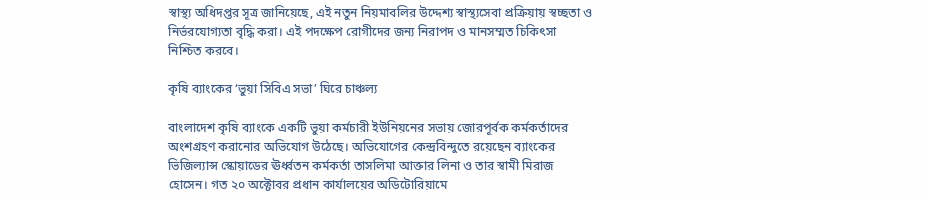স্বাস্থ্য অধিদপ্তর সূত্র জানিয়েছে, এই নতুন নিয়মাবলির উদ্দেশ্য স্বাস্থ্যসেবা প্রক্রিয়ায় স্বচ্ছতা ও নির্ভরযোগ্যতা বৃদ্ধি করা। এই পদক্ষেপ রোগীদের জন্য নিরাপদ ও মানসম্মত চিকিৎসা নিশ্চিত করবে।

কৃষি ব্যাংকের ‘ভুয়া সিবিএ সভা’ ঘিরে চাঞ্চল্য

বাংলাদেশ কৃষি ব্যাংকে একটি ভুয়া কর্মচারী ইউনিয়নের সভায় জোরপূর্বক কর্মকর্তাদের অংশগ্রহণ করানোর অভিযোগ উঠেছে। অভিযোগের কেন্দ্রবিন্দুতে রয়েছেন ব্যাংকের ভিজিল্যান্স স্কোয়াডের ঊর্ধ্বতন কর্মকর্তা তাসলিমা আক্তার লিনা ও তার স্বামী মিরাজ হোসেন। গত ২০ অক্টোবর প্রধান কার্যালয়ের অডিটোরিয়ামে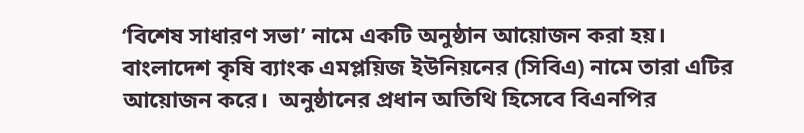‘বিশেষ সাধারণ সভা’ নামে একটি অনুষ্ঠান আয়োজন করা হয়। বাংলাদেশ কৃষি ব্যাংক এমপ্লয়িজ ইউনিয়নের (সিবিএ) নামে তারা এটির আয়োজন করে।  অনুষ্ঠানের প্রধান অতিথি হিসেবে বিএনপির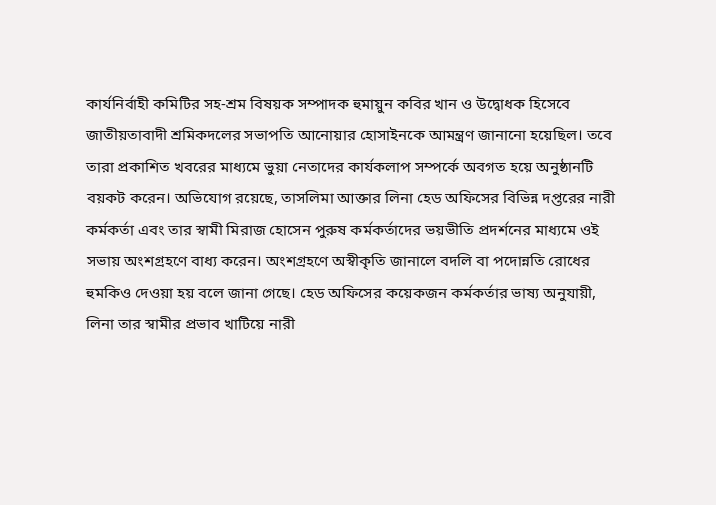কার্যনির্বাহী কমিটির সহ-শ্রম বিষয়ক সম্পাদক হুমায়ুন কবির খান ও উদ্বোধক হিসেবে জাতীয়তাবাদী শ্রমিকদলের সভাপতি আনোয়ার হোসাইনকে আমন্ত্রণ জানানো হয়েছিল। তবে তারা প্রকাশিত খবরের মাধ্যমে ভুয়া নেতাদের কার্যকলাপ সম্পর্কে অবগত হয়ে অনুষ্ঠানটি বয়কট করেন। অভিযোগ রয়েছে, তাসলিমা আক্তার লিনা হেড অফিসের বিভিন্ন দপ্তরের নারী কর্মকর্তা এবং তার স্বামী মিরাজ হোসেন পুরুষ কর্মকর্তাদের ভয়ভীতি প্রদর্শনের মাধ্যমে ওই সভায় অংশগ্রহণে বাধ্য করেন। অংশগ্রহণে অস্বীকৃতি জানালে বদলি বা পদোন্নতি রোধের হুমকিও দেওয়া হয় বলে জানা গেছে। হেড অফিসের কয়েকজন কর্মকর্তার ভাষ্য অনুযায়ী, লিনা তার স্বামীর প্রভাব খাটিয়ে নারী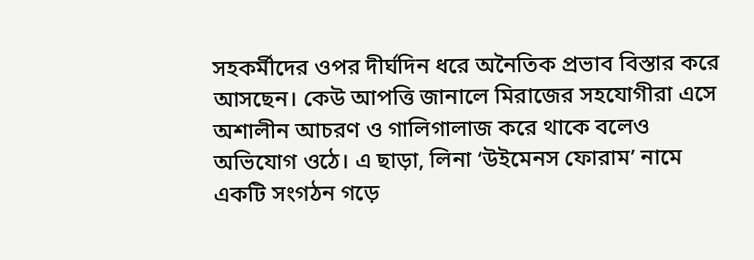সহকর্মীদের ওপর দীর্ঘদিন ধরে অনৈতিক প্রভাব বিস্তার করে আসছেন। কেউ আপত্তি জানালে মিরাজের সহযোগীরা এসে অশালীন আচরণ ও গালিগালাজ করে থাকে বলেও অভিযোগ ওঠে। এ ছাড়া, লিনা ‘উইমেনস ফোরাম’ নামে একটি সংগঠন গড়ে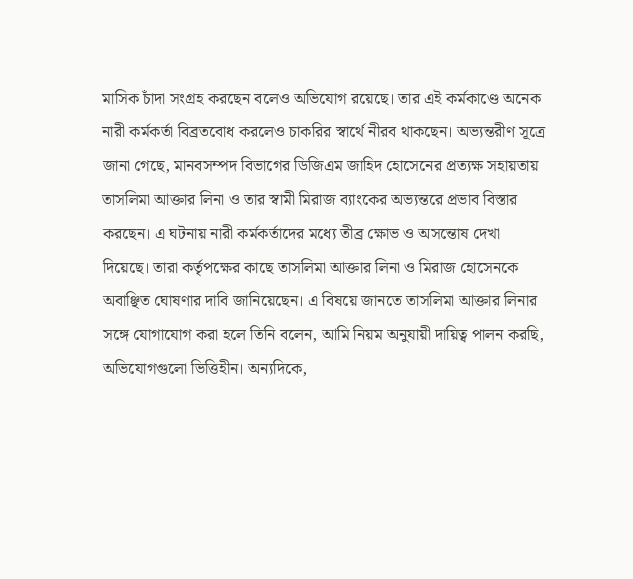মাসিক চাঁদা সংগ্রহ করছেন বলেও অভিযোগ রয়েছে। তার এই কর্মকাণ্ডে অনেক নারী কর্মকর্তা বিব্রতবোধ করলেও চাকরির স্বার্থে নীরব থাকছেন। অভ্যন্তরীণ সূত্রে জানা গেছে, মানবসম্পদ বিভাগের ডিজিএম জাহিদ হোসেনের প্রত্যক্ষ সহায়তায় তাসলিমা আক্তার লিনা ও তার স্বামী মিরাজ ব্যাংকের অভ্যন্তরে প্রভাব বিস্তার করছেন। এ ঘটনায় নারী কর্মকর্তাদের মধ্যে তীব্র ক্ষোভ ও অসন্তোষ দেখা দিয়েছে। তারা কর্তৃপক্ষের কাছে তাসলিমা আক্তার লিনা ও মিরাজ হোসেনকে অবাঞ্ছিত ঘোষণার দাবি জানিয়েছেন। এ বিষয়ে জানতে তাসলিমা আক্তার লিনার সঙ্গে যোগাযোগ করা হলে তিনি বলেন, আমি নিয়ম অনুযায়ী দায়িত্ব পালন করছি, অভিযোগগুলো ভিত্তিহীন। অন্যদিকে,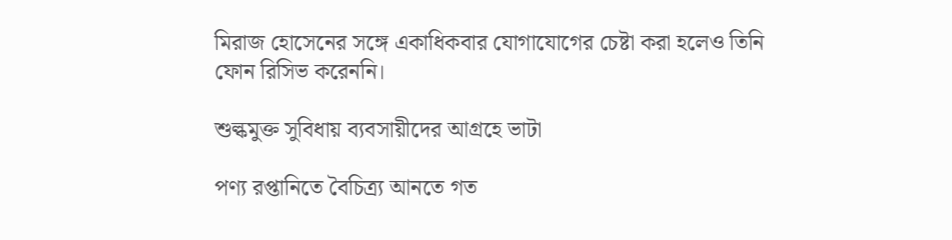মিরাজ হোসেনের সঙ্গে একাধিকবার যোগাযোগের চেষ্টা করা হলেও তিনি ফোন রিসিভ করেননি।

শুল্কমুক্ত সুবিধায় ব্যবসায়ীদের আগ্রহে ভাটা

পণ্য রপ্তানিতে বৈচিত্র্য আনতে গত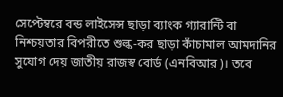সেপ্টেম্বরে বন্ড লাইসেন্স ছাড়া ব্যাংক গ্যারান্টি বা নিশ্চয়তার বিপরীতে শুল্ক-কর ছাড়া কাঁচামাল আমদানির সুযোগ দেয় জাতীয় রাজস্ব বোর্ড (এনবিআর)। তবে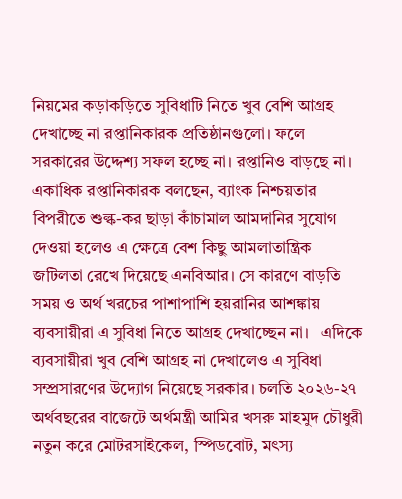নিয়মের কড়াকড়িতে সুবিধাটি নিতে খুব বেশি আগ্রহ দেখাচ্ছে না রপ্তানিকারক প্রতিষ্ঠানগুলো। ফলে সরকারের উদ্দেশ্য সফল হচ্ছে না। রপ্তানিও বাড়ছে না।   একাধিক রপ্তানিকারক বলছেন, ব্যাংক নিশ্চয়তার বিপরীতে শুল্ক-কর ছাড়া কাঁচামাল আমদানির সুযোগ দেওয়া হলেও এ ক্ষেত্রে বেশ কিছু আমলাতান্ত্রিক জটিলতা রেখে দিয়েছে এনবিআর। সে কারণে বাড়তি সময় ও অর্থ খরচের পাশাপাশি হয়রানির আশঙ্কায় ব্যবসায়ীরা এ সুবিধা নিতে আগ্রহ দেখাচ্ছেন না।   এদিকে ব্যবসায়ীরা খুব বেশি আগ্রহ না দেখালেও এ সুবিধা সম্প্রসারণের উদ্যোগ নিয়েছে সরকার। চলতি ২০২৬-২৭ অর্থবছরের বাজেটে অর্থমন্ত্রী আমির খসরু মাহমুদ চৌধুরী নতুন করে মোটরসাইকেল, স্পিডবোট, মৎস্য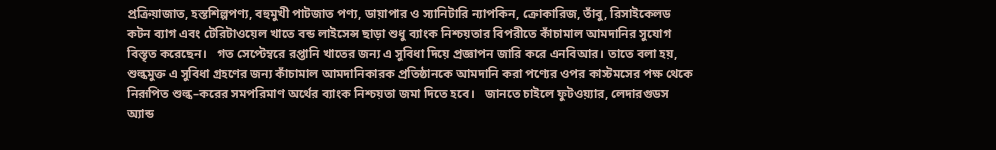প্রক্রিয়াজাত, হস্তশিল্পপণ্য, বহুমুখী পাটজাত পণ্য, ডায়াপার ও স্যানিটারি ন্যাপকিন, ক্রোকারিজ, তাঁবু, রিসাইকেলড কটন ব্যাগ এবং টেরিটাওয়েল খাতে বন্ড লাইসেন্স ছাড়া শুধু ব্যাংক নিশ্চয়তার বিপরীতে কাঁচামাল আমদানির সুযোগ বিস্তৃত করেছেন।   গত সেপ্টেম্বরে রপ্তানি খাতের জন্য এ সুবিধা দিয়ে প্রজ্ঞাপন জারি করে এনবিআর। তাতে বলা হয়, শুল্কমুক্ত এ সুবিধা গ্রহণের জন্য কাঁচামাল আমদানিকারক প্রতিষ্ঠানকে আমদানি করা পণ্যের ওপর কাস্টমসের পক্ষ থেকে নিরূপিত শুল্ক–করের সমপরিমাণ অর্থের ব্যাংক নিশ্চয়তা জমা দিতে হবে।   জানতে চাইলে ফুটওয়্যার, লেদারগুডস অ্যান্ড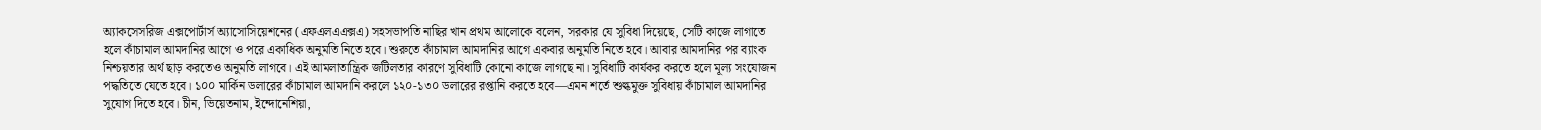অ্যাকসেসরিজ এক্সপোর্টার্স অ্যাসোসিয়েশনের (এফএলএএক্সএ) সহসভাপতি নাছির খান প্রথম আলোকে বলেন, সরকার যে সুবিধা দিয়েছে, সেটি কাজে লাগাতে হলে কাঁচামাল আমদানির আগে ও পরে একাধিক অনুমতি নিতে হবে। শুরুতে কাঁচামাল আমদানির আগে একবার অনুমতি নিতে হবে। আবার আমদানির পর ব্যাংক নিশ্চয়তার অর্থ ছাড় করতেও অনুমতি লাগবে। এই আমলাতান্ত্রিক জটিলতার কারণে সুবিধাটি কোনো কাজে লাগছে না। সুবিধাটি কার্যকর করতে হলে মূল্য সংযোজন পদ্ধতিতে যেতে হবে। ১০০ মার্কিন ডলারের কাঁচামাল আমদানি করলে ১২০-১৩০ ডলারের রপ্তানি করতে হবে—এমন শর্তে শুল্কমুক্ত সুবিধায় কাঁচামাল আমদানির সুযোগ দিতে হবে। চীন, ভিয়েতনাম, ইন্দোনেশিয়া,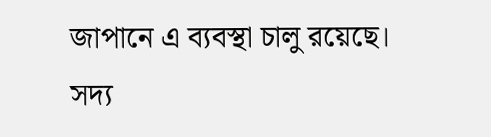জাপানে এ ব্যবস্থা চালু রয়েছে।   সদ্য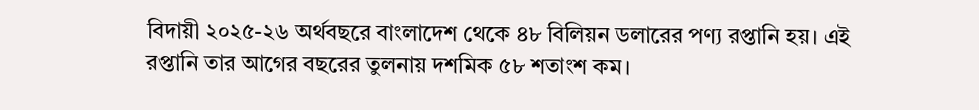বিদায়ী ২০২৫-২৬ অর্থবছরে বাংলাদেশ থেকে ৪৮ বিলিয়ন ডলারের পণ্য রপ্তানি হয়। এই রপ্তানি তার আগের বছরের তুলনায় দশমিক ৫৮ শতাংশ কম।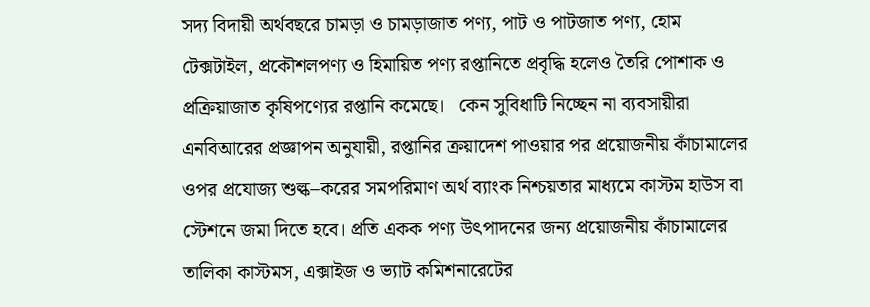সদ্য বিদায়ী অর্থবছরে চামড়া ও চামড়াজাত পণ্য, পাট ও পাটজাত পণ্য, হোম টেক্সটাইল, প্রকৌশলপণ্য ও হিমায়িত পণ্য রপ্তানিতে প্রবৃদ্ধি হলেও তৈরি পোশাক ও প্রক্রিয়াজাত কৃষিপণ্যের রপ্তানি কমেছে।   কেন সুবিধাটি নিচ্ছেন না ব্যবসায়ীরা এনবিআরের প্রজ্ঞাপন অনুযায়ী, রপ্তানির ক্রয়াদেশ পাওয়ার পর প্রয়োজনীয় কাঁচামালের ওপর প্রযোজ্য শুল্ক–করের সমপরিমাণ অর্থ ব্যাংক নিশ্চয়তার মাধ্যমে কাস্টম হাউস বা স্টেশনে জমা দিতে হবে। প্রতি একক পণ্য উৎপাদনের জন্য প্রয়োজনীয় কাঁচামালের তালিকা কাস্টমস, এক্সাইজ ও ভ্যাট কমিশনারেটের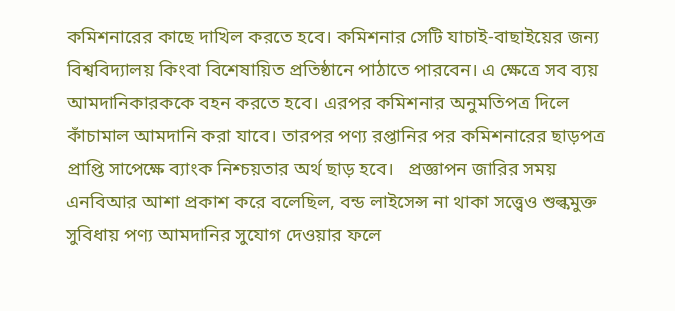কমিশনারের কাছে দাখিল করতে হবে। কমিশনার সেটি যাচাই-বাছাইয়ের জন্য বিশ্ববিদ্যালয় কিংবা বিশেষায়িত প্রতিষ্ঠানে পাঠাতে পারবেন। এ ক্ষেত্রে সব ব্যয় আমদানিকারককে বহন করতে হবে। এরপর কমিশনার অনুমতিপত্র দিলে কাঁচামাল আমদানি করা যাবে। তারপর পণ্য রপ্তানির পর কমিশনারের ছাড়পত্র প্রাপ্তি সাপেক্ষে ব্যাংক নিশ্চয়তার অর্থ ছাড় হবে।   প্রজ্ঞাপন জারির সময় এনবিআর আশা প্রকাশ করে বলেছিল, বন্ড লাইসেন্স না থাকা সত্ত্বেও শুল্কমুক্ত সুবিধায় পণ্য আমদানির সুযোগ দেওয়ার ফলে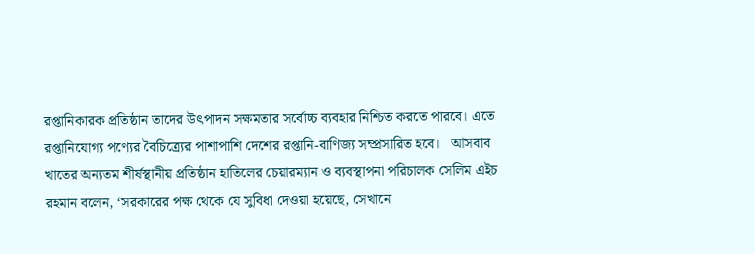রপ্তানিকারক প্রতিষ্ঠান তাদের উৎপাদন সক্ষমতার সর্বোচ্চ ব্যবহার নিশ্চিত করতে পারবে। এতে রপ্তানিযোগ্য পণ্যের বৈচিত্র্যের পাশাপাশি দেশের রপ্তানি-বাণিজ্য সম্প্রসারিত হবে।   আসবাব খাতের অন্যতম শীর্ষস্থানীয় প্রতিষ্ঠান হাতিলের চেয়ারম্যান ও ব্যবস্থাপনা পরিচালক সেলিম এইচ রহমান বলেন, ‘সরকারের পক্ষ থেকে যে সুবিধা দেওয়া হয়েছে, সেখানে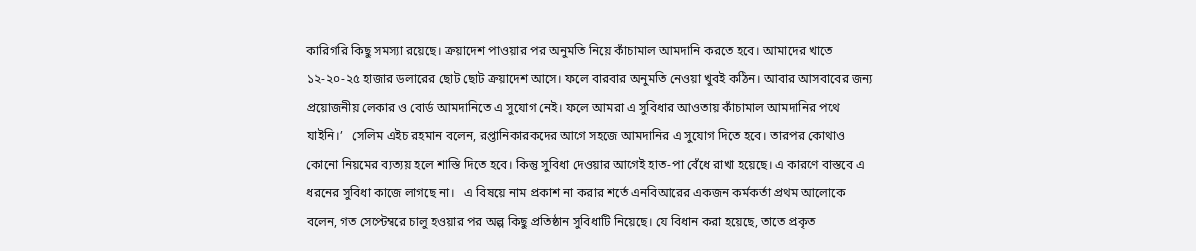কারিগরি কিছু সমস্যা রয়েছে। ক্রয়াদেশ পাওয়ার পর অনুমতি নিয়ে কাঁচামাল আমদানি করতে হবে। আমাদের খাতে ১২-২০-২৫ হাজার ডলারের ছোট ছোট ক্রয়াদেশ আসে। ফলে বারবার অনুমতি নেওয়া খুবই কঠিন। আবার আসবাবের জন্য প্রয়োজনীয় লেকার ও বোর্ড আমদানিতে এ সুযোগ নেই। ফলে আমরা এ সুবিধার আওতায় কাঁচামাল আমদানির পথে যাইনি।’   সেলিম এইচ রহমান বলেন, রপ্তানিকারকদের আগে সহজে আমদানির এ সুযোগ দিতে হবে। তারপর কোথাও কোনো নিয়মের ব্যত্যয় হলে শাস্তি দিতে হবে। কিন্তু সুবিধা দেওয়ার আগেই হাত-পা বেঁধে রাখা হয়েছে। এ কারণে বাস্তবে এ ধরনের সুবিধা কাজে লাগছে না।   এ বিষয়ে নাম প্রকাশ না করার শর্তে এনবিআরের একজন কর্মকর্তা প্রথম আলোকে বলেন, গত সেপ্টেম্বরে চালু হওয়ার পর অল্প কিছু প্রতিষ্ঠান সুবিধাটি নিয়েছে। যে বিধান করা হয়েছে, তাতে প্রকৃত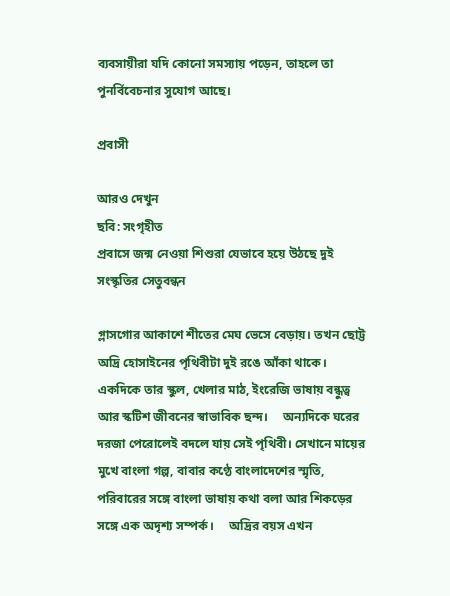ব্যবসায়ীরা যদি কোনো সমস্যায় পড়েন, তাহলে তা পুনর্বিবেচনার সুযোগ আছে।

প্রবাসী

আরও দেখুন
ছবি: সংগৃহীত
প্রবাসে জন্ম নেওয়া শিশুরা যেভাবে হয়ে উঠছে দুই সংস্কৃতির সেতুবন্ধন

গ্লাসগোর আকাশে শীতের মেঘ ভেসে বেড়ায়। তখন ছোট্ট অদ্রি হোসাইনের পৃথিবীটা দুই রঙে আঁকা থাকে। একদিকে তার স্কুল, খেলার মাঠ, ইংরেজি ভাষায় বন্ধুত্ব আর স্কটিশ জীবনের স্বাভাবিক ছন্দ।     অন্যদিকে ঘরের দরজা পেরোলেই বদলে যায় সেই পৃথিবী। সেখানে মায়ের মুখে বাংলা গল্প, বাবার কণ্ঠে বাংলাদেশের স্মৃতি, পরিবারের সঙ্গে বাংলা ভাষায় কথা বলা আর শিকড়ের সঙ্গে এক অদৃশ্য সম্পর্ক।     অদ্রির বয়স এখন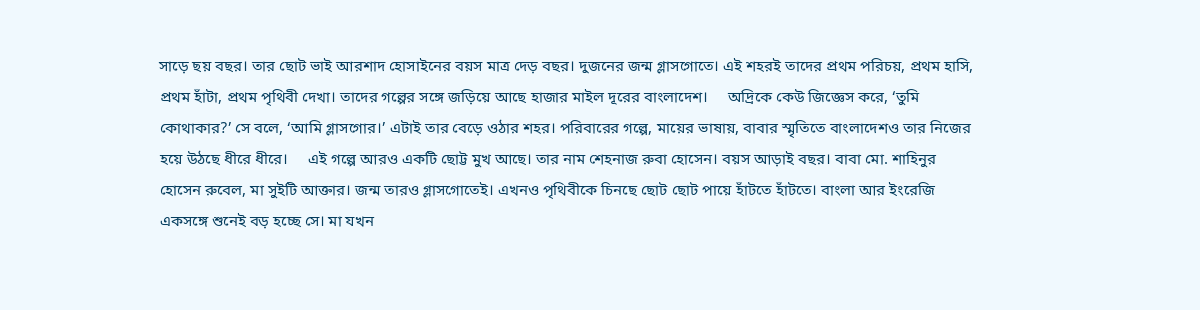সাড়ে ছয় বছর। তার ছোট ভাই আরশাদ হোসাইনের বয়স মাত্র দেড় বছর। দুজনের জন্ম গ্লাসগোতে। এই শহরই তাদের প্রথম পরিচয়, প্রথম হাসি, প্রথম হাঁটা, প্রথম পৃথিবী দেখা। তাদের গল্পের সঙ্গে জড়িয়ে আছে হাজার মাইল দূরের বাংলাদেশ।     অদ্রিকে কেউ জিজ্ঞেস করে, ‘তুমি কোথাকার?’ সে বলে, ‘আমি গ্লাসগোর।’ এটাই তার বেড়ে ওঠার শহর। পরিবারের গল্পে, মায়ের ভাষায়, বাবার স্মৃতিতে বাংলাদেশও তার নিজের হয়ে উঠছে ধীরে ধীরে।     এই গল্পে আরও একটি ছোট্ট মুখ আছে। তার নাম শেহনাজ রুবা হোসেন। বয়স আড়াই বছর। বাবা মো. শাহিনুর হোসেন রুবেল, মা সুইটি আক্তার। জন্ম তারও গ্লাসগোতেই। এখনও পৃথিবীকে চিনছে ছোট ছোট পায়ে হাঁটতে হাঁটতে। বাংলা আর ইংরেজি একসঙ্গে শুনেই বড় হচ্ছে সে। মা যখন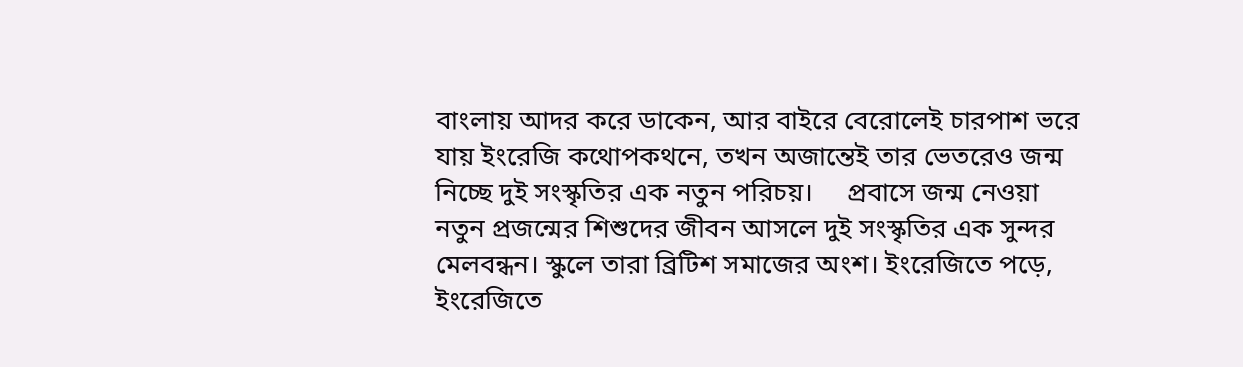বাংলায় আদর করে ডাকেন, আর বাইরে বেরোলেই চারপাশ ভরে যায় ইংরেজি কথোপকথনে, তখন অজান্তেই তার ভেতরেও জন্ম নিচ্ছে দুই সংস্কৃতির এক নতুন পরিচয়।     প্রবাসে জন্ম নেওয়া নতুন প্রজন্মের শিশুদের জীবন আসলে দুই সংস্কৃতির এক সুন্দর মেলবন্ধন। স্কুলে তারা ব্রিটিশ সমাজের অংশ। ইংরেজিতে পড়ে, ইংরেজিতে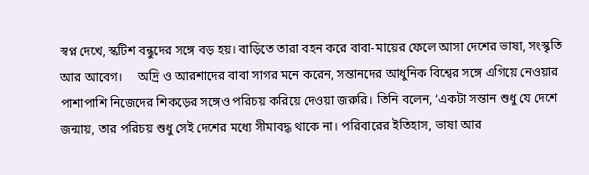স্বপ্ন দেখে, স্কটিশ বন্ধুদের সঙ্গে বড় হয়। বাড়িতে তারা বহন করে বাবা-মায়ের ফেলে আসা দেশের ভাষা, সংস্কৃতি আর আবেগ।     অদ্রি ও আরশাদের বাবা সাগর মনে করেন, সন্তানদের আধুনিক বিশ্বের সঙ্গে এগিয়ে নেওয়ার পাশাপাশি নিজেদের শিকড়ের সঙ্গেও পরিচয় করিয়ে দেওয়া জরুরি। তিনি বলেন, ‘একটা সন্তান শুধু যে দেশে জন্মায়, তার পরিচয় শুধু সেই দেশের মধ্যে সীমাবদ্ধ থাকে না। পরিবারের ইতিহাস, ভাষা আর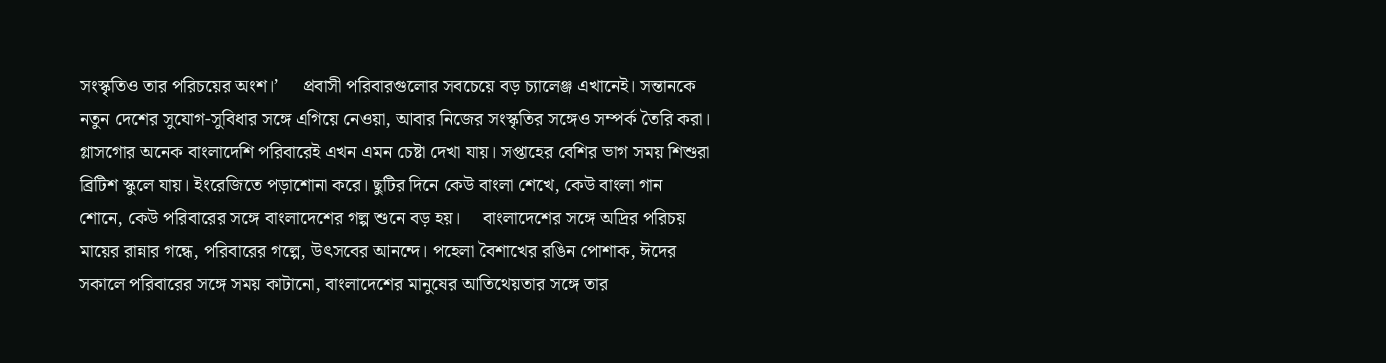সংস্কৃতিও তার পরিচয়ের অংশ।’     প্রবাসী পরিবারগুলোর সবচেয়ে বড় চ্যালেঞ্জ এখানেই। সন্তানকে নতুন দেশের সুযোগ-সুবিধার সঙ্গে এগিয়ে নেওয়া, আবার নিজের সংস্কৃতির সঙ্গেও সম্পর্ক তৈরি করা।       গ্লাসগোর অনেক বাংলাদেশি পরিবারেই এখন এমন চেষ্টা দেখা যায়। সপ্তাহের বেশির ভাগ সময় শিশুরা ব্রিটিশ স্কুলে যায়। ইংরেজিতে পড়াশোনা করে। ছুটির দিনে কেউ বাংলা শেখে, কেউ বাংলা গান শোনে, কেউ পরিবারের সঙ্গে বাংলাদেশের গল্প শুনে বড় হয়।     বাংলাদেশের সঙ্গে অদ্রির পরিচয় মায়ের রান্নার গন্ধে, পরিবারের গল্পে, উৎসবের আনন্দে। পহেলা বৈশাখের রঙিন পোশাক, ঈদের সকালে পরিবারের সঙ্গে সময় কাটানো, বাংলাদেশের মানুষের আতিথেয়তার সঙ্গে তার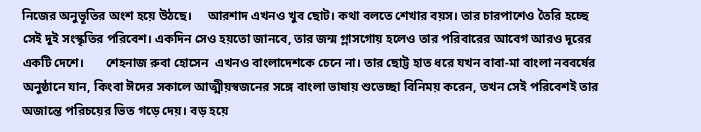নিজের অনুভূতির অংশ হয়ে উঠছে।     আরশাদ এখনও খুব ছোট। কথা বলতে শেখার বয়স। তার চারপাশেও তৈরি হচ্ছে সেই দুই সংস্কৃতির পরিবেশ। একদিন সেও হয়তো জানবে, তার জন্ম গ্লাসগোয় হলেও তার পরিবারের আবেগ আরও দূরের একটি দেশে।       শেহনাজ রুবা হোসেন  এখনও বাংলাদেশকে চেনে না। তার ছোট্ট হাত ধরে যখন বাবা-মা বাংলা নববর্ষের অনুষ্ঠানে যান, কিংবা ঈদের সকালে আত্মীয়স্বজনের সঙ্গে বাংলা ভাষায় শুভেচ্ছা বিনিময় করেন, তখন সেই পরিবেশই তার অজান্তে পরিচয়ের ভিত গড়ে দেয়। বড় হয়ে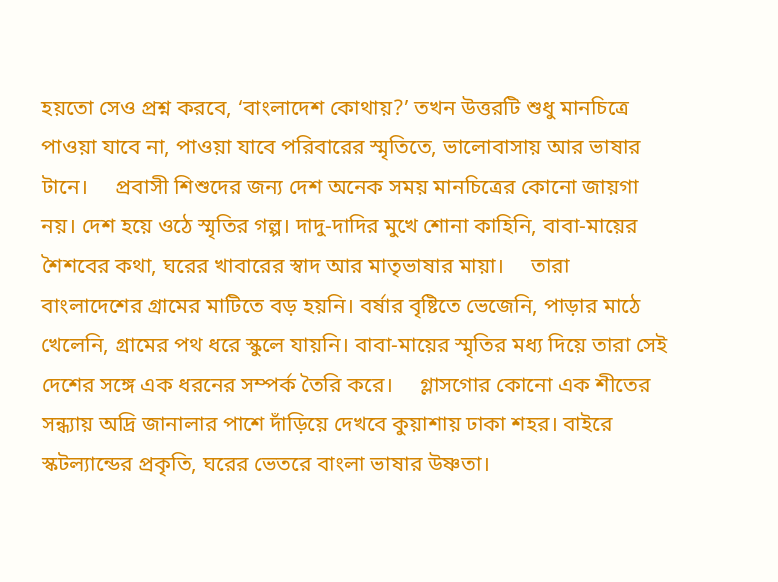হয়তো সেও প্রশ্ন করবে, ‘বাংলাদেশ কোথায়?’ তখন উত্তরটি শুধু মানচিত্রে পাওয়া যাবে না, পাওয়া যাবে পরিবারের স্মৃতিতে, ভালোবাসায় আর ভাষার টানে।     প্রবাসী শিশুদের জন্য দেশ অনেক সময় মানচিত্রের কোনো জায়গা নয়। দেশ হয়ে ওঠে স্মৃতির গল্প। দাদু-দাদির মুখে শোনা কাহিনি, বাবা-মায়ের শৈশবের কথা, ঘরের খাবারের স্বাদ আর মাতৃভাষার মায়া।     তারা বাংলাদেশের গ্রামের মাটিতে বড় হয়নি। বর্ষার বৃষ্টিতে ভেজেনি, পাড়ার মাঠে খেলেনি, গ্রামের পথ ধরে স্কুলে যায়নি। বাবা-মায়ের স্মৃতির মধ্য দিয়ে তারা সেই দেশের সঙ্গে এক ধরনের সম্পর্ক তৈরি করে।     গ্লাসগোর কোনো এক শীতের সন্ধ্যায় অদ্রি জানালার পাশে দাঁড়িয়ে দেখবে কুয়াশায় ঢাকা শহর। বাইরে স্কটল্যান্ডের প্রকৃতি, ঘরের ভেতরে বাংলা ভাষার উষ্ণতা।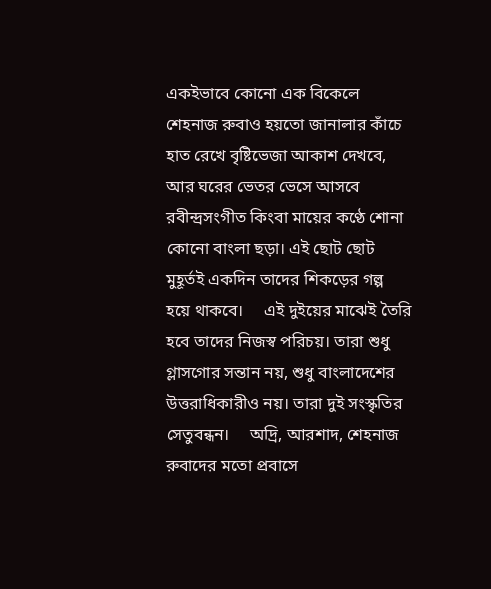একইভাবে কোনো এক বিকেলে শেহনাজ রুবাও হয়তো জানালার কাঁচে হাত রেখে বৃষ্টিভেজা আকাশ দেখবে, আর ঘরের ভেতর ভেসে আসবে রবীন্দ্রসংগীত কিংবা মায়ের কণ্ঠে শোনা কোনো বাংলা ছড়া। এই ছোট ছোট মুহূর্তই একদিন তাদের শিকড়ের গল্প হয়ে থাকবে।     এই দুইয়ের মাঝেই তৈরি হবে তাদের নিজস্ব পরিচয়। তারা শুধু গ্লাসগোর সন্তান নয়, শুধু বাংলাদেশের উত্তরাধিকারীও নয়। তারা দুই সংস্কৃতির সেতুবন্ধন।     অদ্রি, আরশাদ, শেহনাজ রুবাদের মতো প্রবাসে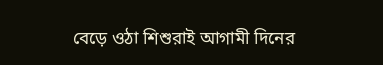বেড়ে ওঠা শিশুরাই আগামী দিনের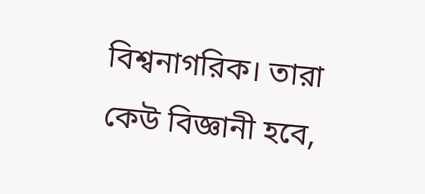বিশ্বনাগরিক। তারা কেউ বিজ্ঞানী হবে,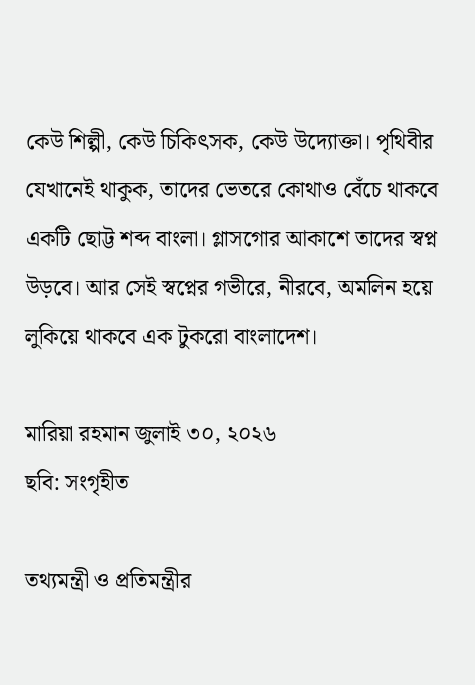কেউ শিল্পী, কেউ চিকিৎসক, কেউ উদ্যোক্তা। পৃথিবীর যেখানেই থাকুক, তাদের ভেতরে কোথাও বেঁচে থাকবে একটি ছোট্ট শব্দ বাংলা। গ্লাসগোর আকাশে তাদের স্বপ্ন উড়বে। আর সেই স্বপ্নের গভীরে, নীরবে, অমলিন হয়ে লুকিয়ে থাকবে এক টুকরো বাংলাদেশ।

মারিয়া রহমান জুলাই ৩০, ২০২৬
ছবি: সংগৃহীত

তথ্যমন্ত্রী ও প্রতিমন্ত্রীর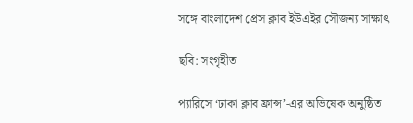সঙ্গে বাংলাদেশ প্রেস ক্লাব ইউএইর সৌজন্য সাক্ষাৎ

ছবি: সংগৃহীত

প্যারিসে ‘ঢাকা ক্লাব ফ্রান্স’-এর অভিষেক অনুষ্ঠিত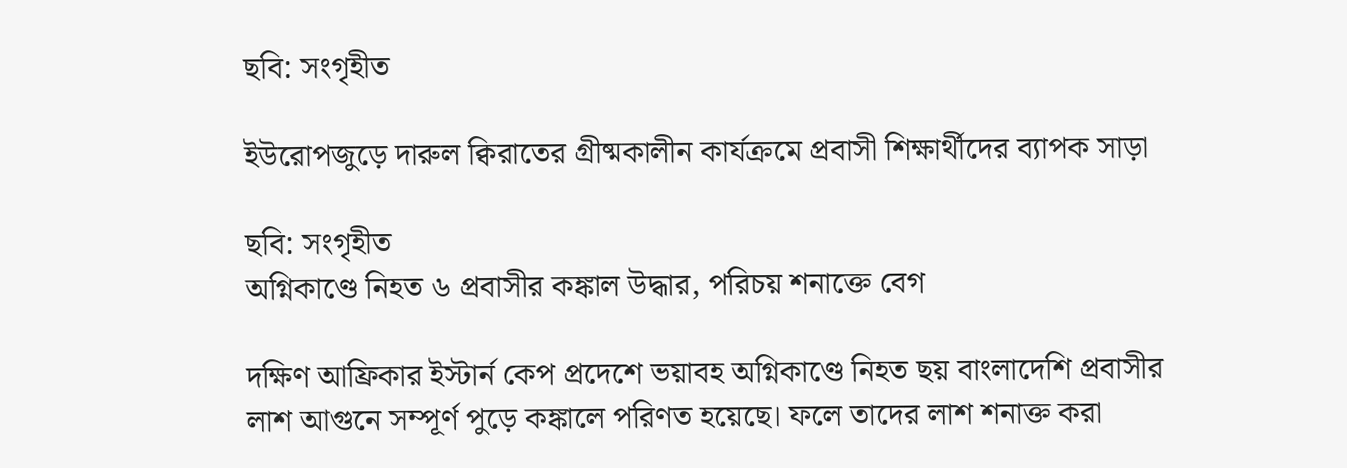ছবি: সংগৃহীত

ইউরোপজুড়ে দারুল ক্বিরাতের গ্রীষ্মকালীন কার্যক্রমে প্রবাসী শিক্ষার্থীদের ব্যাপক সাড়া

ছবি: সংগৃহীত
অগ্নিকাণ্ডে নিহত ৬ প্রবাসীর কঙ্কাল উদ্ধার, পরিচয় শনাক্তে বেগ

দক্ষিণ আফ্রিকার ইস্টার্ন কেপ প্রদেশে ভয়াবহ অগ্নিকাণ্ডে নিহত ছয় বাংলাদেশি প্রবাসীর লাশ আগুনে সম্পূর্ণ পুড়ে কঙ্কালে পরিণত হয়েছে। ফলে তাদের লাশ শনাক্ত করা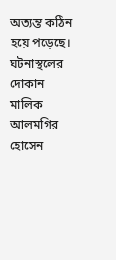অত্যন্ত কঠিন হয়ে পড়েছে। ঘটনাস্থলের দোকান মালিক আলমগির হোসেন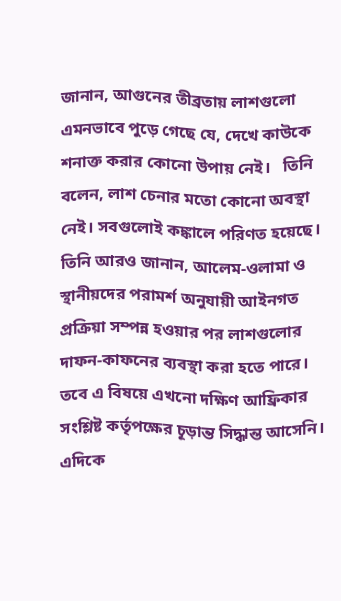জানান, আগুনের তীব্রতায় লাশগুলো এমনভাবে পুড়ে গেছে যে, দেখে কাউকে শনাক্ত করার কোনো উপায় নেই।   তিনি বলেন, লাশ চেনার মতো কোনো অবস্থা নেই। সবগুলোই কঙ্কালে পরিণত হয়েছে। তিনি আরও জানান, আলেম-ওলামা ও স্থানীয়দের পরামর্শ অনুযায়ী আইনগত প্রক্রিয়া সম্পন্ন হওয়ার পর লাশগুলোর দাফন-কাফনের ব্যবস্থা করা হতে পারে। তবে এ বিষয়ে এখনো দক্ষিণ আফ্রিকার সংশ্লিষ্ট কর্তৃপক্ষের চূড়ান্ত সিদ্ধান্ত আসেনি।   এদিকে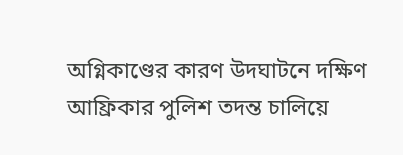অগ্নিকাণ্ডের কারণ উদঘাটনে দক্ষিণ আফ্রিকার পুলিশ তদন্ত চালিয়ে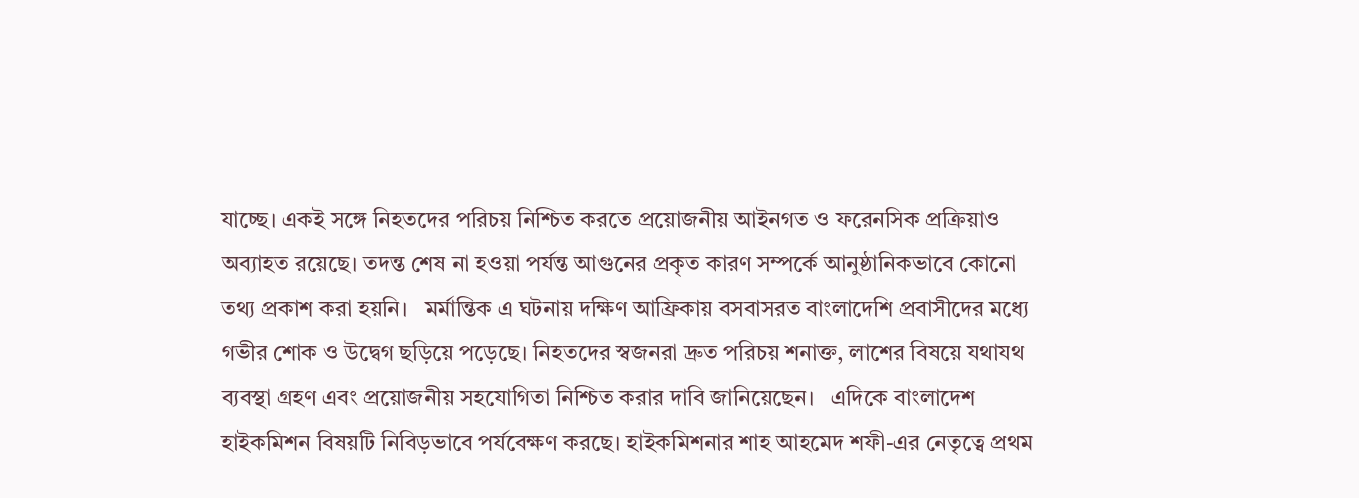যাচ্ছে। একই সঙ্গে নিহতদের পরিচয় নিশ্চিত করতে প্রয়োজনীয় আইনগত ও ফরেনসিক প্রক্রিয়াও অব্যাহত রয়েছে। তদন্ত শেষ না হওয়া পর্যন্ত আগুনের প্রকৃত কারণ সম্পর্কে আনুষ্ঠানিকভাবে কোনো তথ্য প্রকাশ করা হয়নি।   মর্মান্তিক এ ঘটনায় দক্ষিণ আফ্রিকায় বসবাসরত বাংলাদেশি প্রবাসীদের মধ্যে গভীর শোক ও উদ্বেগ ছড়িয়ে পড়েছে। নিহতদের স্বজনরা দ্রুত পরিচয় শনাক্ত, লাশের বিষয়ে যথাযথ ব্যবস্থা গ্রহণ এবং প্রয়োজনীয় সহযোগিতা নিশ্চিত করার দাবি জানিয়েছেন।   এদিকে বাংলাদেশ হাইকমিশন বিষয়টি নিবিড়ভাবে পর্যবেক্ষণ করছে। হাইকমিশনার শাহ আহমেদ শফী-এর নেতৃত্বে প্রথম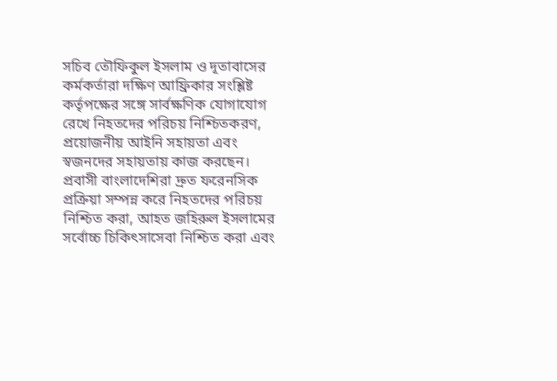সচিব তৌফিকুল ইসলাম ও দূতাবাসের কর্মকর্তারা দক্ষিণ আফ্রিকার সংশ্লিষ্ট কর্তৃপক্ষের সঙ্গে সার্বক্ষণিক যোগাযোগ রেখে নিহতদের পরিচয় নিশ্চিতকরণ, প্রয়োজনীয় আইনি সহায়তা এবং স্বজনদের সহায়তায় কাজ করছেন।   প্রবাসী বাংলাদেশিরা দ্রুত ফরেনসিক প্রক্রিয়া সম্পন্ন করে নিহতদের পরিচয় নিশ্চিত করা, আহত জহিরুল ইসলামের সর্বোচ্চ চিকিৎসাসেবা নিশ্চিত করা এবং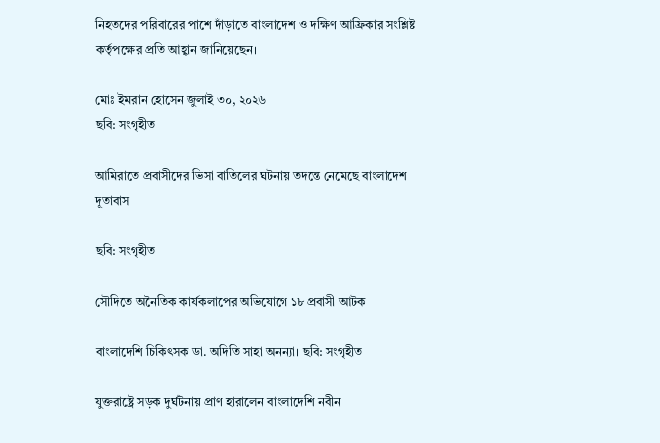নিহতদের পরিবারের পাশে দাঁড়াতে বাংলাদেশ ও দক্ষিণ আফ্রিকার সংশ্লিষ্ট কর্তৃপক্ষের প্রতি আহ্বান জানিয়েছেন।

মোঃ ইমরান হোসেন জুলাই ৩০, ২০২৬
ছবি: সংগৃহীত

আমিরাতে প্রবাসীদের ভিসা বাতিলের ঘটনায় তদন্তে নেমেছে বাংলাদেশ দূতাবাস

ছবি: সংগৃহীত

সৌদিতে অনৈতিক কার্যকলাপের অভিযোগে ১৮ প্রবাসী আটক

বাংলাদেশি চিকিৎসক ডা. অদিতি সাহা অনন্যা। ছবি: সংগৃহীত

যুক্তরাষ্ট্রে সড়ক দুর্ঘটনায় প্রাণ হারালেন বাংলাদেশি নবীন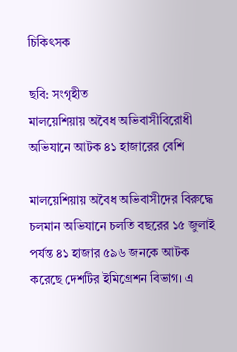চিকিৎসক

ছবি: সংগৃহীত
মালয়েশিয়ায় অবৈধ অভিবাসীবিরোধী অভিযানে আটক ৪১ হাজারের বেশি

মালয়েশিয়ায় অবৈধ অভিবাসীদের বিরুদ্ধে চলমান অভিযানে চলতি বছরের ১৫ জুলাই পর্যন্ত ৪১ হাজার ৫৯৬ জনকে আটক করেছে দেশটির ইমিগ্রেশন বিভাগ। এ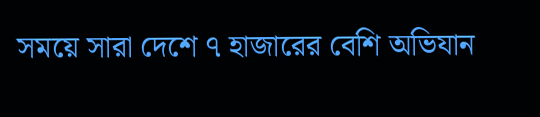সময়ে সারা দেশে ৭ হাজারের বেশি অভিযান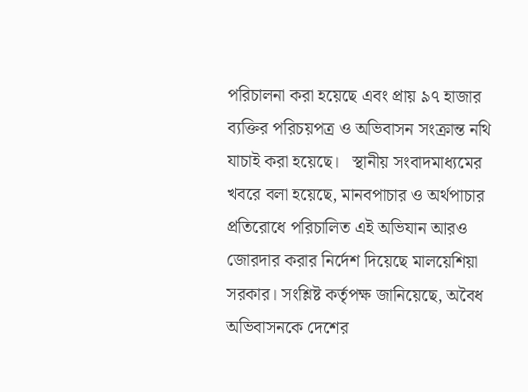পরিচালনা করা হয়েছে এবং প্রায় ৯৭ হাজার ব্যক্তির পরিচয়পত্র ও অভিবাসন সংক্রান্ত নথি যাচাই করা হয়েছে।   স্থানীয় সংবাদমাধ্যমের খবরে বলা হয়েছে, মানবপাচার ও অর্থপাচার প্রতিরোধে পরিচালিত এই অভিযান আরও জোরদার করার নির্দেশ দিয়েছে মালয়েশিয়া সরকার। সংশ্লিষ্ট কর্তৃপক্ষ জানিয়েছে, অবৈধ অভিবাসনকে দেশের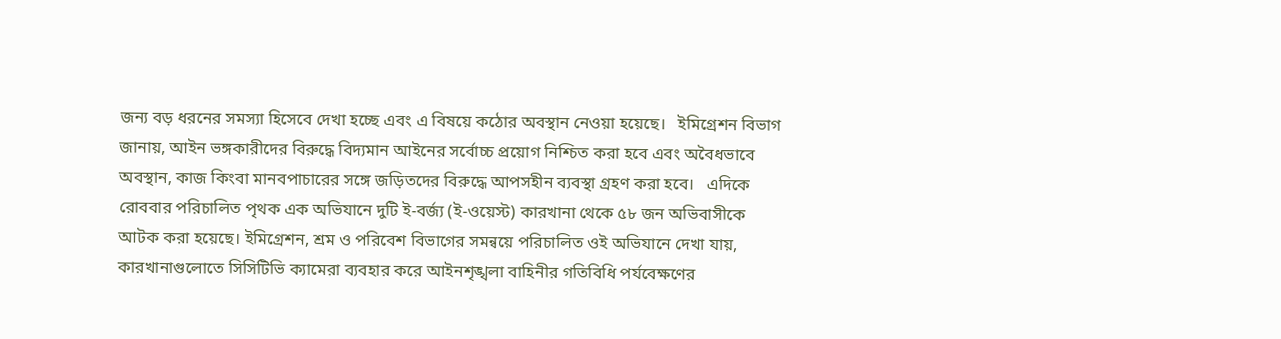জন্য বড় ধরনের সমস্যা হিসেবে দেখা হচ্ছে এবং এ বিষয়ে কঠোর অবস্থান নেওয়া হয়েছে।   ইমিগ্রেশন বিভাগ জানায়, আইন ভঙ্গকারীদের বিরুদ্ধে বিদ্যমান আইনের সর্বোচ্চ প্রয়োগ নিশ্চিত করা হবে এবং অবৈধভাবে অবস্থান, কাজ কিংবা মানবপাচারের সঙ্গে জড়িতদের বিরুদ্ধে আপসহীন ব্যবস্থা গ্রহণ করা হবে।   এদিকে রোববার পরিচালিত পৃথক এক অভিযানে দুটি ই-বর্জ্য (ই-ওয়েস্ট) কারখানা থেকে ৫৮ জন অভিবাসীকে আটক করা হয়েছে। ইমিগ্রেশন, শ্রম ও পরিবেশ বিভাগের সমন্বয়ে পরিচালিত ওই অভিযানে দেখা যায়, কারখানাগুলোতে সিসিটিভি ক্যামেরা ব্যবহার করে আইনশৃঙ্খলা বাহিনীর গতিবিধি পর্যবেক্ষণের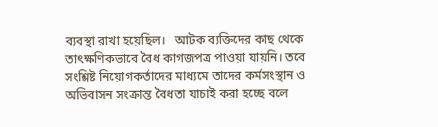ব্যবস্থা রাখা হয়েছিল।   আটক ব্যক্তিদের কাছ থেকে তাৎক্ষণিকভাবে বৈধ কাগজপত্র পাওয়া যায়নি। তবে সংশ্লিষ্ট নিয়োগকর্তাদের মাধ্যমে তাদের কর্মসংস্থান ও অভিবাসন সংক্রান্ত বৈধতা যাচাই করা হচ্ছে বলে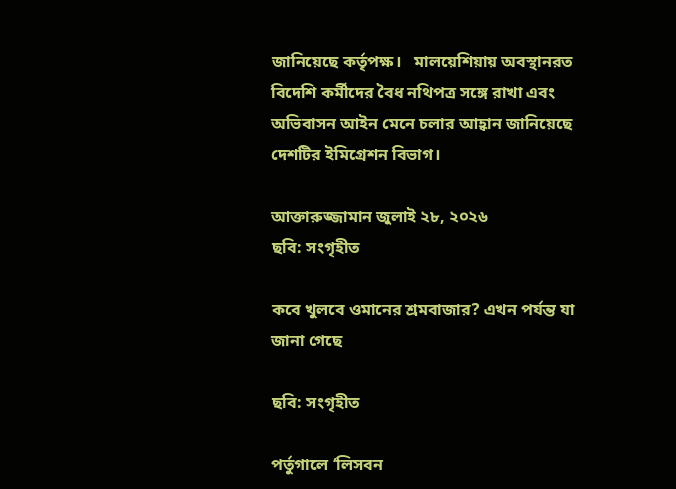জানিয়েছে কর্তৃপক্ষ।   মালয়েশিয়ায় অবস্থানরত বিদেশি কর্মীদের বৈধ নথিপত্র সঙ্গে রাখা এবং অভিবাসন আইন মেনে চলার আহ্বান জানিয়েছে দেশটির ইমিগ্রেশন বিভাগ।

আক্তারুজ্জামান জুলাই ২৮, ২০২৬
ছবি: সংগৃহীত

কবে খুলবে ওমানের শ্রমবাজার? এখন পর্যন্ত যা জানা গেছে

ছবি: সংগৃহীত

পর্তুগালে ‘লিসবন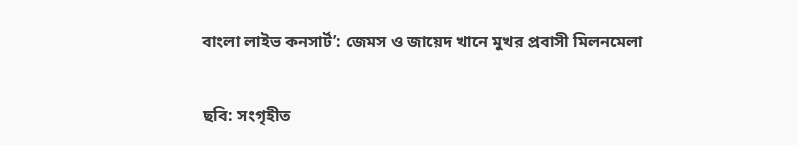বাংলা লাইভ কনসার্ট’: জেমস ও জায়েদ খানে মুখর প্রবাসী মিলনমেলা

ছবি: সংগৃহীত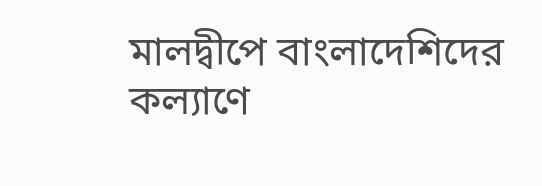মালদ্বীপে বাংলাদেশিদের কল্যাণে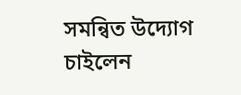সমন্বিত উদ্যোগ চাইলেন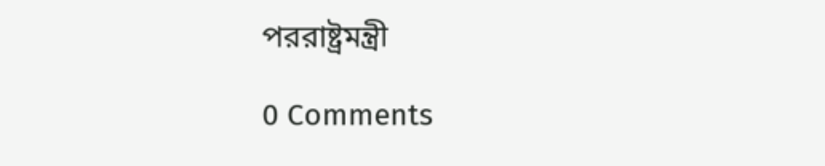পররাষ্ট্রমন্ত্রী

0 Comments